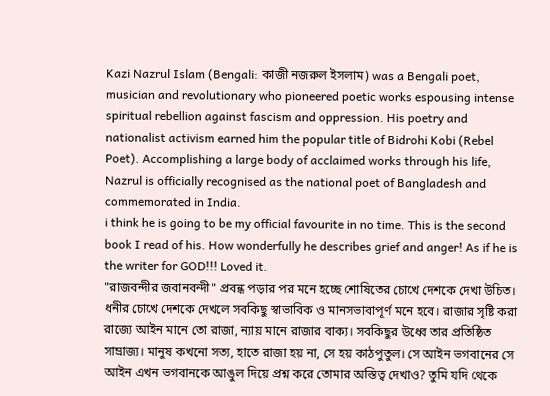Kazi Nazrul Islam (Bengali: কাজী নজরুল ইসলাম) was a Bengali poet, musician and revolutionary who pioneered poetic works espousing intense spiritual rebellion against fascism and oppression. His poetry and nationalist activism earned him the popular title of Bidrohi Kobi (Rebel Poet). Accomplishing a large body of acclaimed works through his life, Nazrul is officially recognised as the national poet of Bangladesh and commemorated in India.
i think he is going to be my official favourite in no time. This is the second book I read of his. How wonderfully he describes grief and anger! As if he is the writer for GOD!!! Loved it.
"রাজবন্দীর জবানবন্দী" প্রবন্ধ পড়ার পর মনে হচ্ছে শোষিতের চোখে দেশকে দেখা উচিত। ধনীর চোখে দেশকে দেখলে সবকিছু স্বাভাবিক ও মানসভাবাপূর্ণ মনে হবে। রাজার সৃষ্টি করা রাজ্যে আইন মানে তো রাজা, ন্যায় মানে রাজার বাক্য। সবকিছুর উধ্বে তার প্রতিষ্ঠিত সাম্রাজ্য। মানুষ কখনো সত্য, হাতে রাজা হয় না, সে হয় কাঠপুতুল। সে আইন ভগবানের সে আইন এখন ভগবানকে আঙুল দিয়ে প্রশ্ন করে তোমার অস্তিত্ব দেখাও? তুমি যদি থেকে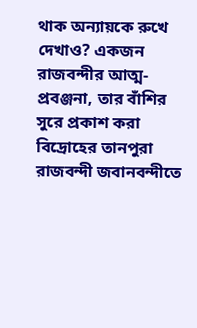থাক অন্যায়কে রুখে দেখাও? একজন রাজবন্দীর আত্ম-প্রবঞ্জনা, তার বাঁশির সুরে প্রকাশ করা বিদ্রোহের তানপুরা রাজবন্দী জবানবন্দীতে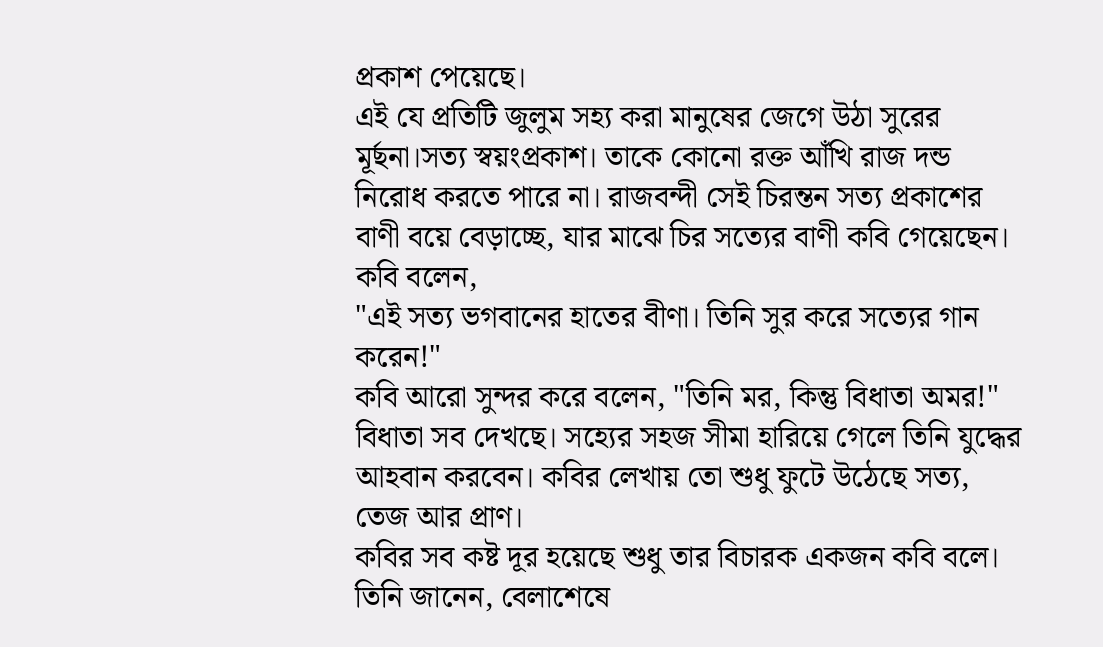প্রকাশ পেয়েছে।
এই যে প্রতিটি জুলুম সহ্য করা মানুষের জেগে উঠা সুরের মূর্ছনা।সত্য স্বয়ংপ্রকাশ। তাকে কোনো রক্ত আঁখি রাজ দন্ড নিরোধ করতে পারে না। রাজবন্দী সেই চিরন্তন সত্য প্রকাশের বাণী বয়ে বেড়াচ্ছে, যার মাঝে চির সত্যের বাণী কবি গেয়েছেন। কবি বলেন,
"এই সত্য ভগবানের হাতের বীণা। তিনি সুর করে সত্যের গান করেন!"
কবি আরো সুন্দর করে বলেন, "তিনি মর, কিন্তু বিধাতা অমর!" বিধাতা সব দেখছে। সহ্যের সহজ সীমা হারিয়ে গেলে তিনি যুদ্ধের আহবান করবেন। কবির লেখায় তো শুধু ফুটে উঠেছে সত্য, তেজ আর প্রাণ।
কবির সব কষ্ট দূর হয়েছে শুধু তার বিচারক একজন কবি বলে। তিনি জানেন, বেলাশেষে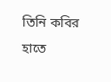তিনি কবির হাতে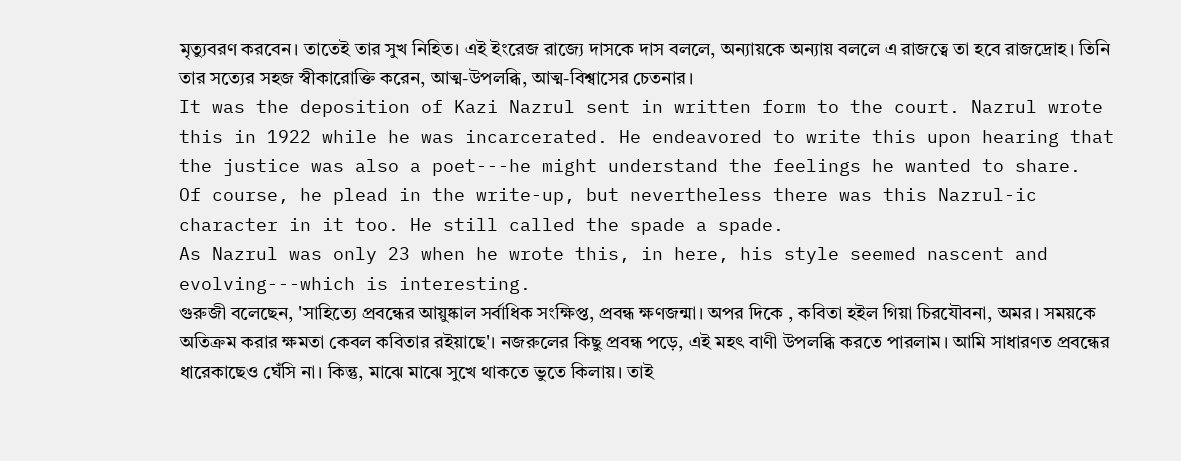মৃত্যুবরণ করবেন। তাতেই তার সুখ নিহিত। এই ইংরেজ রাজ্যে দাসকে দাস বললে, অন্যায়কে অন্যায় বললে এ রাজত্বে তা হবে রাজদ্রোহ। তিনি তার সত্যের সহজ স্বীকারোক্তি করেন, আত্ম-উপলব্ধি, আত্ম-বিশ্বাসের চেতনার।
It was the deposition of Kazi Nazrul sent in written form to the court. Nazrul wrote this in 1922 while he was incarcerated. He endeavored to write this upon hearing that the justice was also a poet---he might understand the feelings he wanted to share.
Of course, he plead in the write-up, but nevertheless there was this Nazrul-ic character in it too. He still called the spade a spade.
As Nazrul was only 23 when he wrote this, in here, his style seemed nascent and evolving---which is interesting.
গুরুজী বলেছেন, 'সাহিত্যে প্রবন্ধের আয়ুষ্কাল সর্বাধিক সংক্ষিপ্ত, প্রবন্ধ ক্ষণজন্মা। অপর দিকে , কবিতা হইল গিয়া চিরযৌবনা, অমর। সময়কে অতিক্রম করার ক্ষমতা কেবল কবিতার রইয়াছে'। নজরুলের কিছু প্রবন্ধ পড়ে, এই মহৎ বাণী উপলব্ধি করতে পারলাম। আমি সাধারণত প্রবন্ধের ধারেকাছেও ঘেঁসি না। কিন্তু, মাঝে মাঝে সুখে থাকতে ভুতে কিলায়। তাই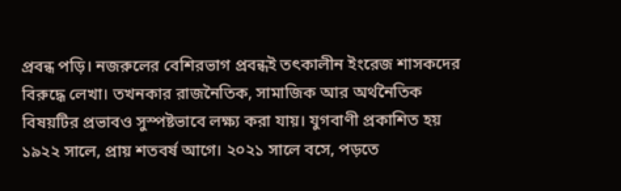প্রবন্ধ পড়ি। নজরুলের বেশিরভাগ প্রবন্ধই তৎকালীন ইংরেজ শাসকদের বিরুদ্ধে লেখা। তখনকার রাজনৈতিক, সামাজিক আর অর্থনৈতিক বিষয়টির প্রভাবও সুস্পষ্টভাবে লক্ষ্য করা যায়। যুগবাণী প্রকাশিত হয় ১৯২২ সালে, প্রায় শতবর্ষ আগে। ২০২১ সালে বসে, পড়তে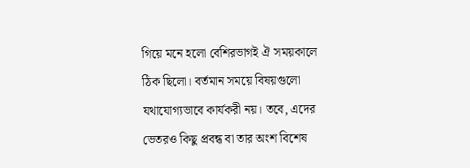গিয়ে মনে হলো বেশিরভাগই ঐ সময়কালে ঠিক ছিলো। বর্তমান সময়ে বিষয়গুলো যথাযোগ্যভাবে কার্যকরী নয়। তবে, এদের ভেতরও কিছু প্রবন্ধ বা তার অংশ বিশেষ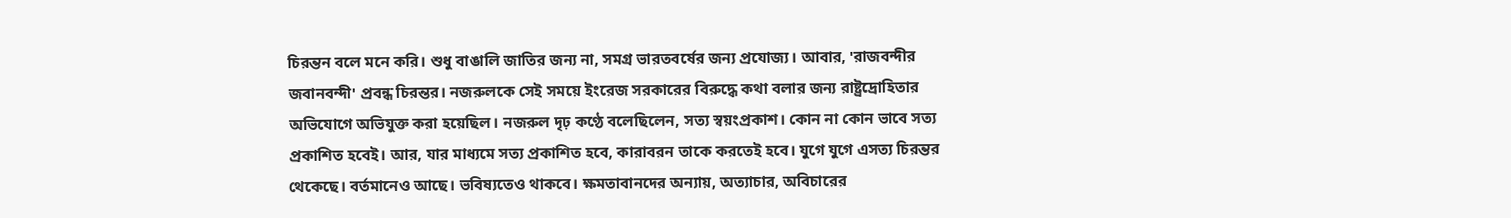চিরন্তন বলে মনে করি। শুধু বাঙালি জাতির জন্য না, সমগ্র ভারতবর্ষের জন্য প্রযোজ্য। আবার, 'রাজবন্দীর জবানবন্দী' প্রবন্ধ চিরন্তর। নজরুলকে সেই সময়ে ইংরেজ সরকারের বিরুদ্ধে কথা বলার জন্য রাষ্ট্রদ্রোহিতার অভিযোগে অভিযুক্ত করা হয়েছিল। নজরুল দৃঢ় কণ্ঠে বলেছিলেন, সত্য স্বয়ংপ্রকাশ। কোন না কোন ভাবে সত্য প্রকাশিত হবেই। আর, যার মাধ্যমে সত্য প্রকাশিত হবে, কারাবরন তাকে করতেই হবে। যুগে যুগে এসত্য চিরন্তর থেকেছে। বর্তমানেও আছে। ভবিষ্যতেও থাকবে। ক্ষমতাবানদের অন্যায়, অত্যাচার, অবিচারের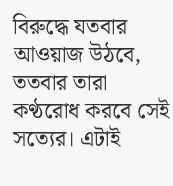বিরুদ্ধে যতবার আওয়াজ উঠবে, ততবার তারা কণ্ঠরোধ করবে সেই সত্যের। এটাই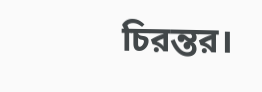চিরন্তর।